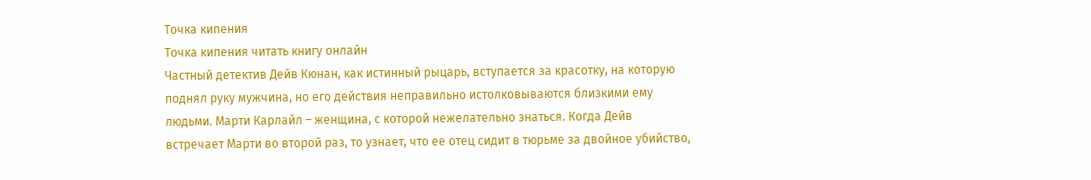Точка кипения
Точка кипения читать книгу онлайн
Частный детектив Дейв Кюнан, как истинный рыцарь, вступается за красотку, на которую поднял руку мужчина, но его действия неправильно истолковываются близкими ему людьми. Марти Карлайл – женщина, с которой нежелательно знаться. Когда Дейв встречает Марти во второй раз, то узнает, что ее отец сидит в тюрьме за двойное убийство,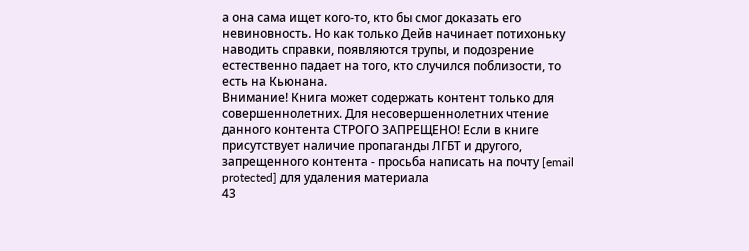а она сама ищет кого-то, кто бы смог доказать его невиновность. Но как только Дейв начинает потихоньку наводить справки, появляются трупы, и подозрение естественно падает на того, кто случился поблизости, то есть на Кьюнана.
Внимание! Книга может содержать контент только для совершеннолетних. Для несовершеннолетних чтение данного контента СТРОГО ЗАПРЕЩЕНО! Если в книге присутствует наличие пропаганды ЛГБТ и другого, запрещенного контента - просьба написать на почту [email protected] для удаления материала
43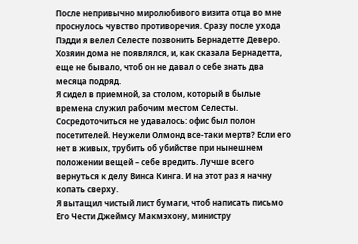После непривычно миролюбивого визита отца во мне проснулось чувство противоречия. Сразу после ухода Пэдди я велел Селесте позвонить Бернадетте Деверо. Хозяин дома не появлялся, и, как сказала Бернадетта, еще не бывало, чтоб он не давал о себе знать два месяца подряд.
Я сидел в приемной, за столом, который в былые времена служил рабочим местом Селесты. Сосредоточиться не удавалось: офис был полон посетителей. Неужели Олмонд все-таки мертв? Если его нет в живых, трубить об убийстве при нынешнем положении вещей – себе вредить. Лучше всего вернуться к делу Винса Кинга. И на этот раз я начну копать сверху.
Я вытащил чистый лист бумаги, чтоб написать письмо Его Чести Джеймсу Макмэхону, министру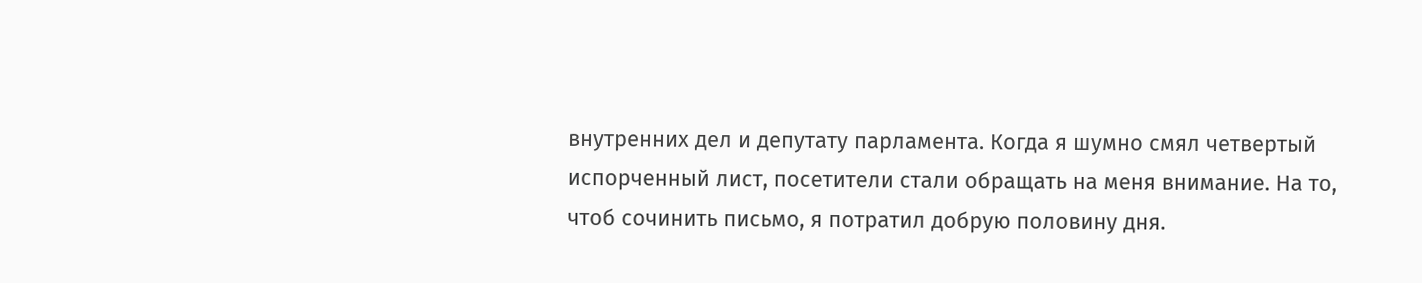внутренних дел и депутату парламента. Когда я шумно смял четвертый испорченный лист, посетители стали обращать на меня внимание. На то, чтоб сочинить письмо, я потратил добрую половину дня.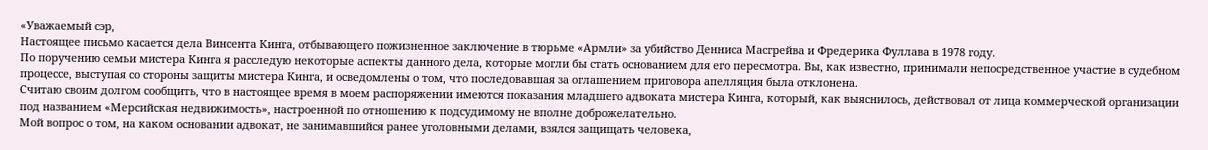«Уважаемый сэр,
Настоящее письмо касается дела Винсента Кинга, отбывающего пожизненное заключение в тюрьме «Армли» за убийство Денниса Масгрейва и Фредерика Фуллава в 1978 году.
По поручению семьи мистера Кинга я расследую некоторые аспекты данного дела, которые могли бы стать основанием для его пересмотра. Вы, как известно, принимали непосредственное участие в судебном процессе, выступая со стороны защиты мистера Кинга, и осведомлены о том, что последовавшая за оглашением приговора апелляция была отклонена.
Считаю своим долгом сообщить, что в настоящее время в моем распоряжении имеются показания младшего адвоката мистера Кинга, который, как выяснилось, действовал от лица коммерческой организации под названием «Мерсийская недвижимость», настроенной по отношению к подсудимому не вполне доброжелательно.
Мой вопрос о том, на каком основании адвокат, не занимавшийся ранее уголовными делами, взялся защищать человека,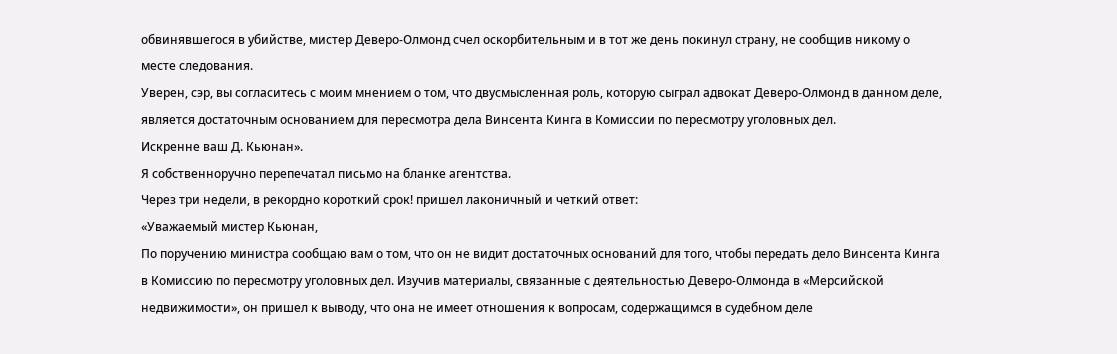обвинявшегося в убийстве, мистер Деверо-Олмонд счел оскорбительным и в тот же день покинул страну, не сообщив никому о месте следования.
Уверен, сэр, вы согласитесь с моим мнением о том, что двусмысленная роль, которую сыграл адвокат Деверо-Олмонд в данном деле, является достаточным основанием для пересмотра дела Винсента Кинга в Комиссии по пересмотру уголовных дел.
Искренне ваш Д. Кьюнан».
Я собственноручно перепечатал письмо на бланке агентства.
Через три недели, в рекордно короткий срок! пришел лаконичный и четкий ответ:
«Уважаемый мистер Кьюнан,
По поручению министра сообщаю вам о том, что он не видит достаточных оснований для того, чтобы передать дело Винсента Кинга в Комиссию по пересмотру уголовных дел. Изучив материалы, связанные с деятельностью Деверо-Олмонда в «Мерсийской недвижимости», он пришел к выводу, что она не имеет отношения к вопросам, содержащимся в судебном деле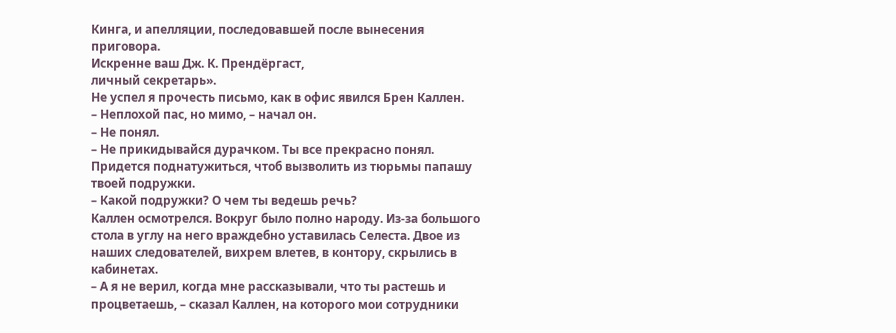Кинга, и апелляции, последовавшей после вынесения приговора.
Искренне ваш Дж. К. Прендёргаст,
личный секретарь».
Не успел я прочесть письмо, как в офис явился Брен Каллен.
– Неплохой пас, но мимо, – начал он.
– Не понял.
– Не прикидывайся дурачком. Ты все прекрасно понял. Придется поднатужиться, чтоб вызволить из тюрьмы папашу твоей подружки.
– Какой подружки? О чем ты ведешь речь?
Каллен осмотрелся. Вокруг было полно народу. Из-за большого стола в углу на него враждебно уставилась Селеста. Двое из наших следователей, вихрем влетев, в контору, скрылись в кабинетах.
– А я не верил, когда мне рассказывали, что ты растешь и процветаешь, – сказал Каллен, на которого мои сотрудники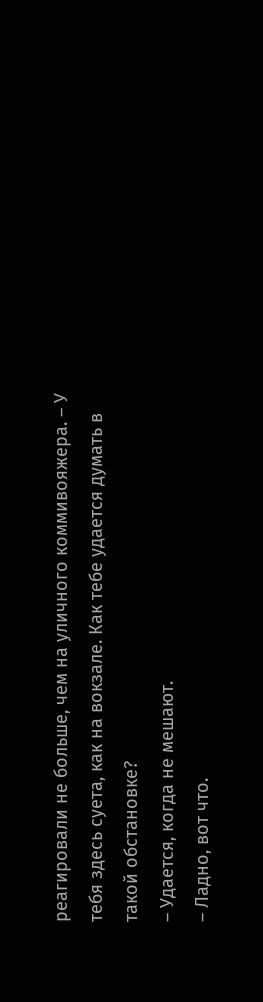реагировали не больше, чем на уличного коммивояжера. – У тебя здесь суета, как на вокзале. Как тебе удается думать в такой обстановке?
– Удается, когда не мешают.
– Ладно, вот что.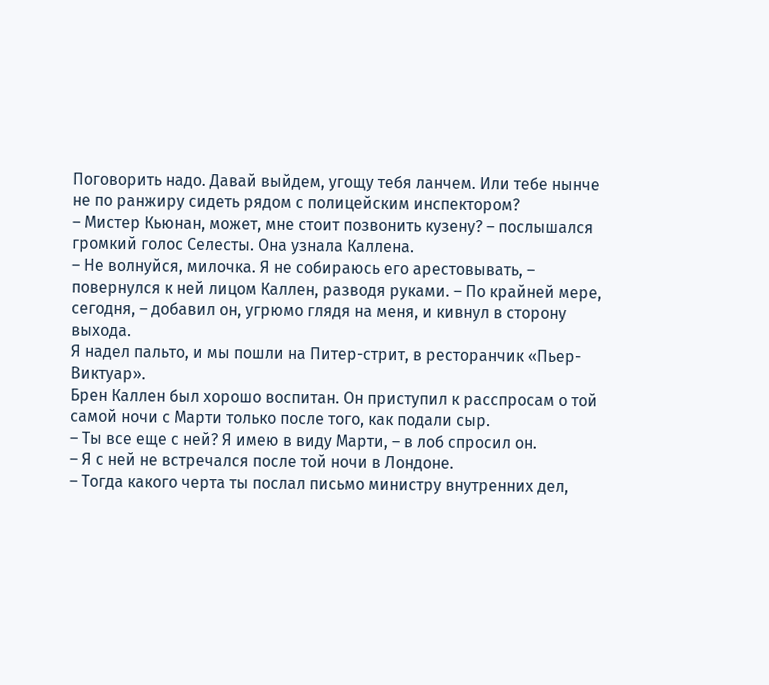Поговорить надо. Давай выйдем, угощу тебя ланчем. Или тебе нынче не по ранжиру сидеть рядом с полицейским инспектором?
– Мистер Кьюнан, может, мне стоит позвонить кузену? – послышался громкий голос Селесты. Она узнала Каллена.
– Не волнуйся, милочка. Я не собираюсь его арестовывать, – повернулся к ней лицом Каллен, разводя руками. – По крайней мере, сегодня, – добавил он, угрюмо глядя на меня, и кивнул в сторону выхода.
Я надел пальто, и мы пошли на Питер-стрит, в ресторанчик «Пьер-Виктуар».
Брен Каллен был хорошо воспитан. Он приступил к расспросам о той самой ночи с Марти только после того, как подали сыр.
– Ты все еще с ней? Я имею в виду Марти, – в лоб спросил он.
– Я с ней не встречался после той ночи в Лондоне.
– Тогда какого черта ты послал письмо министру внутренних дел,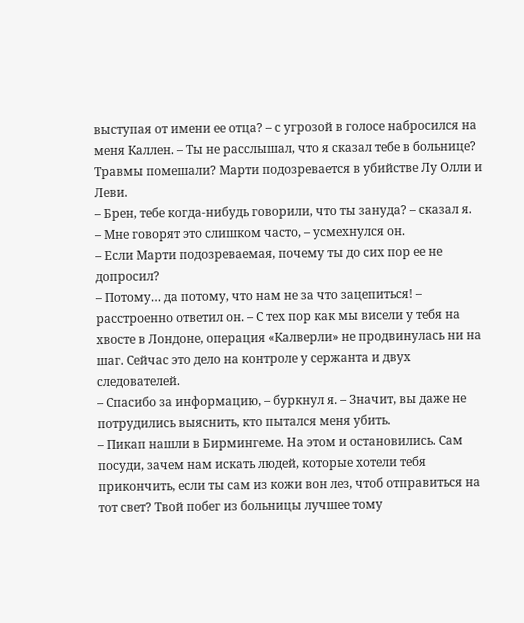выступая от имени ее отца? – с угрозой в голосе набросился на меня Каллен. – Ты не расслышал, что я сказал тебе в больнице? Травмы помешали? Марти подозревается в убийстве Лу Олли и Леви.
– Брен, тебе когда-нибудь говорили, что ты зануда? – сказал я.
– Мне говорят это слишком часто, – усмехнулся он.
– Если Марти подозреваемая, почему ты до сих пор ее не допросил?
– Потому… да потому, что нам не за что зацепиться! – расстроенно ответил он. – С тех пор как мы висели у тебя на хвосте в Лондоне, операция «Калверли» не продвинулась ни на шаг. Сейчас это дело на контроле у сержанта и двух следователей.
– Спасибо за информацию, – буркнул я. – Значит, вы даже не потрудились выяснить, кто пытался меня убить.
– Пикап нашли в Бирмингеме. На этом и остановились. Сам посуди, зачем нам искать людей, которые хотели тебя прикончить, если ты сам из кожи вон лез, чтоб отправиться на тот свет? Твой побег из больницы лучшее тому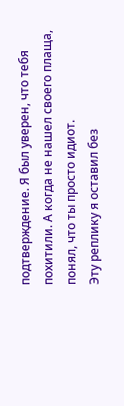подтверждение. Я был уверен, что тебя похитили. А когда не нашел своего плаща, понял, что ты просто идиот.
Эту реплику я оставил без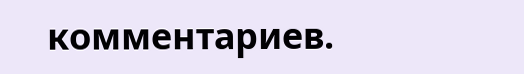комментариев.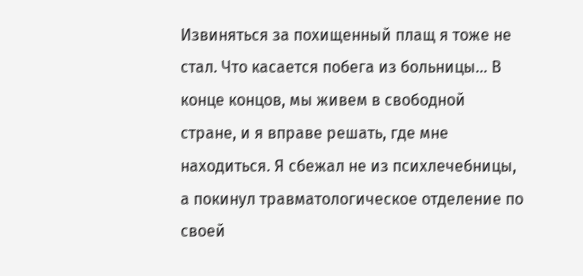Извиняться за похищенный плащ я тоже не стал. Что касается побега из больницы… В конце концов, мы живем в свободной стране, и я вправе решать, где мне находиться. Я сбежал не из психлечебницы, а покинул травматологическое отделение по своей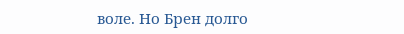воле. Но Брен долго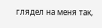глядел на меня так,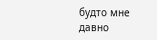будто мне давно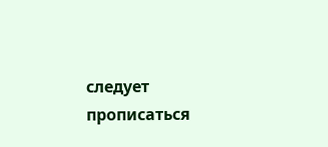следует прописаться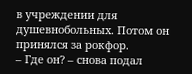в учреждении для душевнобольных. Потом он принялся за рокфор.
– Где он? – снова подал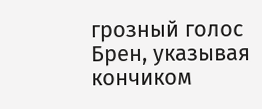грозный голос Брен, указывая кончиком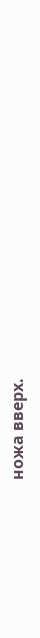ножа вверх.